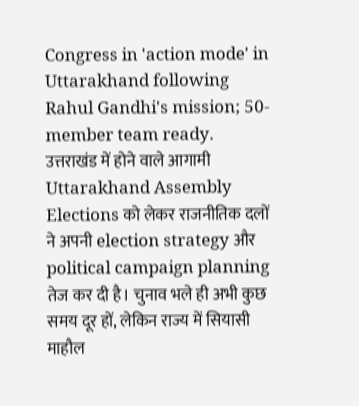Congress in 'action mode' in Uttarakhand following Rahul Gandhi's mission; 50-member team ready.
उत्तराखंड में होने वाले आगामी Uttarakhand Assembly Elections को लेकर राजनीतिक दलों ने अपनी election strategy और political campaign planning तेज कर दी है। चुनाव भले ही अभी कुछ समय दूर हों, लेकिन राज्य में सियासी माहौल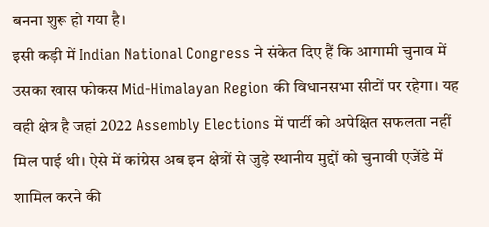बनना शुरू हो गया है।
इसी कड़ी में Indian National Congress ने संकेत दिए हैं कि आगामी चुनाव में उसका खास फोकस Mid-Himalayan Region की विधानसभा सीटों पर रहेगा। यह वही क्षेत्र है जहां 2022 Assembly Elections में पार्टी को अपेक्षित सफलता नहीं मिल पाई थी। ऐसे में कांग्रेस अब इन क्षेत्रों से जुड़े स्थानीय मुद्दों को चुनावी एजेंडे में शामिल करने की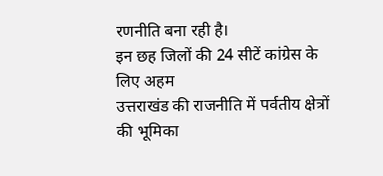रणनीति बना रही है।
इन छह जिलों की 24 सीटें कांग्रेस के लिए अहम
उत्तराखंड की राजनीति में पर्वतीय क्षेत्रों की भूमिका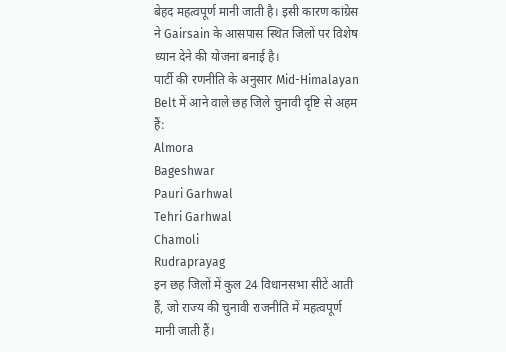बेहद महत्वपूर्ण मानी जाती है। इसी कारण कांग्रेस ने Gairsain के आसपास स्थित जिलों पर विशेष ध्यान देने की योजना बनाई है।
पार्टी की रणनीति के अनुसार Mid-Himalayan Belt में आने वाले छह जिले चुनावी दृष्टि से अहम हैं:
Almora
Bageshwar
Pauri Garhwal
Tehri Garhwal
Chamoli
Rudraprayag
इन छह जिलों में कुल 24 विधानसभा सीटें आती हैं, जो राज्य की चुनावी राजनीति में महत्वपूर्ण मानी जाती हैं।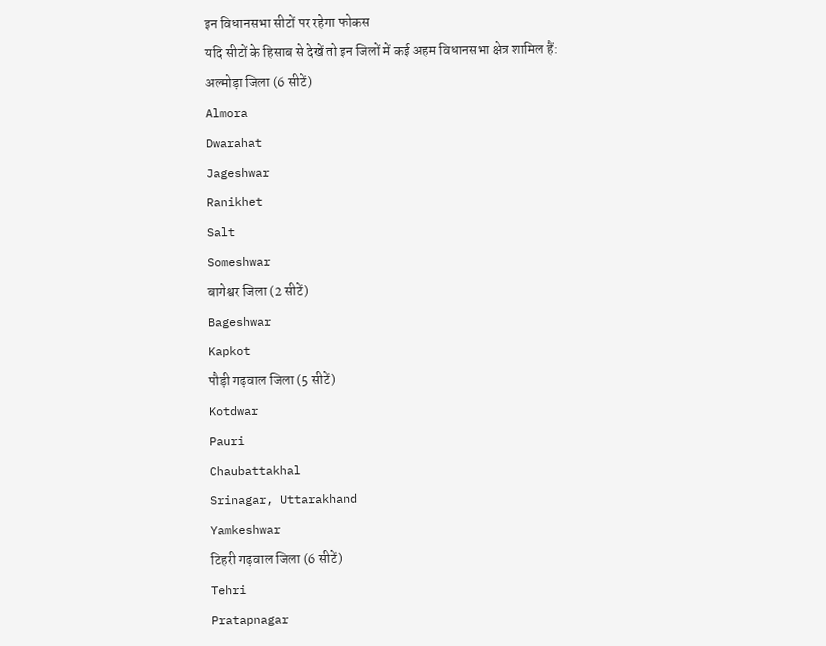इन विधानसभा सीटों पर रहेगा फोकस
यदि सीटों के हिसाब से देखें तो इन जिलों में कई अहम विधानसभा क्षेत्र शामिल हैं:
अल्मोड़ा जिला (6 सीटें)
Almora
Dwarahat
Jageshwar
Ranikhet
Salt
Someshwar
बागेश्वर जिला (2 सीटें)
Bageshwar
Kapkot
पौड़ी गढ़वाल जिला (5 सीटें)
Kotdwar
Pauri
Chaubattakhal
Srinagar, Uttarakhand
Yamkeshwar
टिहरी गढ़वाल जिला (6 सीटें)
Tehri
Pratapnagar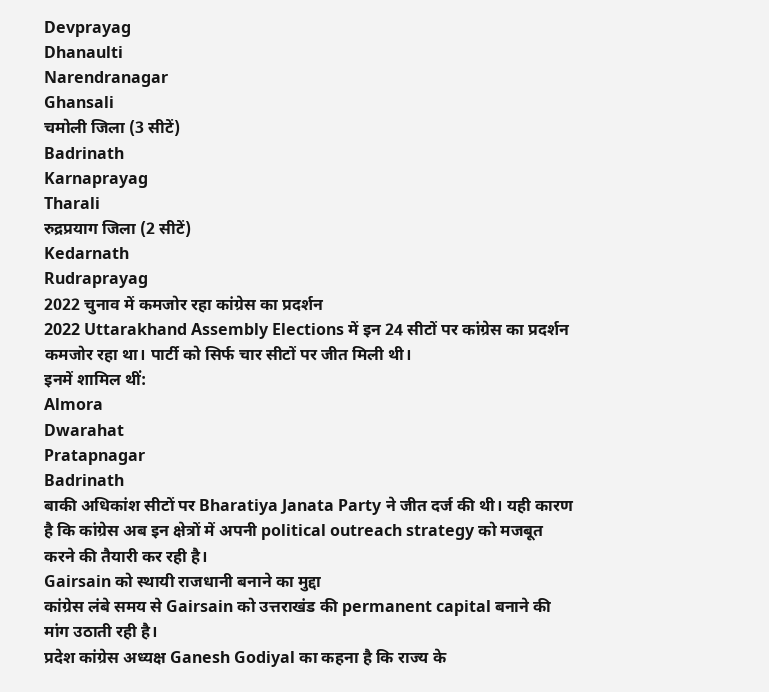Devprayag
Dhanaulti
Narendranagar
Ghansali
चमोली जिला (3 सीटें)
Badrinath
Karnaprayag
Tharali
रुद्रप्रयाग जिला (2 सीटें)
Kedarnath
Rudraprayag
2022 चुनाव में कमजोर रहा कांग्रेस का प्रदर्शन
2022 Uttarakhand Assembly Elections में इन 24 सीटों पर कांग्रेस का प्रदर्शन कमजोर रहा था। पार्टी को सिर्फ चार सीटों पर जीत मिली थी।
इनमें शामिल थीं:
Almora
Dwarahat
Pratapnagar
Badrinath
बाकी अधिकांश सीटों पर Bharatiya Janata Party ने जीत दर्ज की थी। यही कारण है कि कांग्रेस अब इन क्षेत्रों में अपनी political outreach strategy को मजबूत करने की तैयारी कर रही है।
Gairsain को स्थायी राजधानी बनाने का मुद्दा
कांग्रेस लंबे समय से Gairsain को उत्तराखंड की permanent capital बनाने की मांग उठाती रही है।
प्रदेश कांग्रेस अध्यक्ष Ganesh Godiyal का कहना है कि राज्य के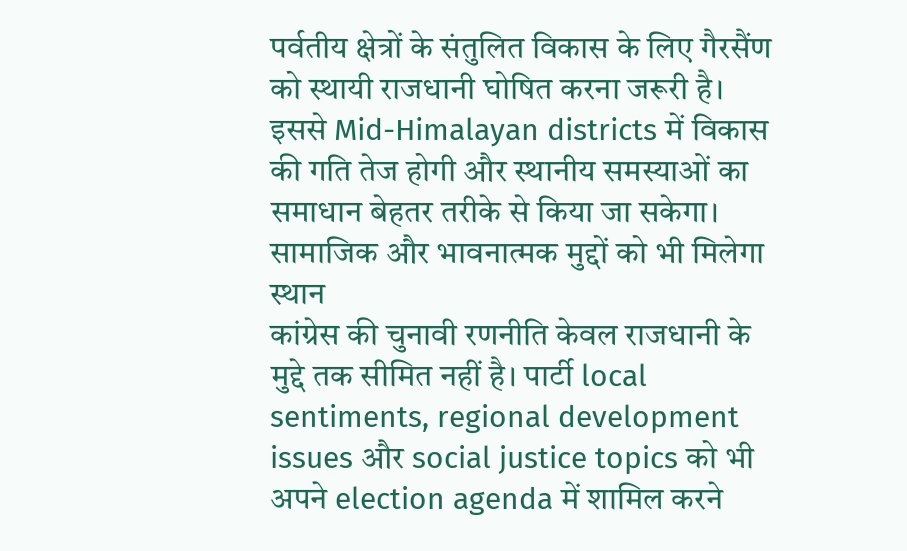पर्वतीय क्षेत्रों के संतुलित विकास के लिए गैरसैंण को स्थायी राजधानी घोषित करना जरूरी है। इससे Mid-Himalayan districts में विकास की गति तेज होगी और स्थानीय समस्याओं का समाधान बेहतर तरीके से किया जा सकेगा।
सामाजिक और भावनात्मक मुद्दों को भी मिलेगा स्थान
कांग्रेस की चुनावी रणनीति केवल राजधानी के मुद्दे तक सीमित नहीं है। पार्टी local sentiments, regional development issues और social justice topics को भी अपने election agenda में शामिल करने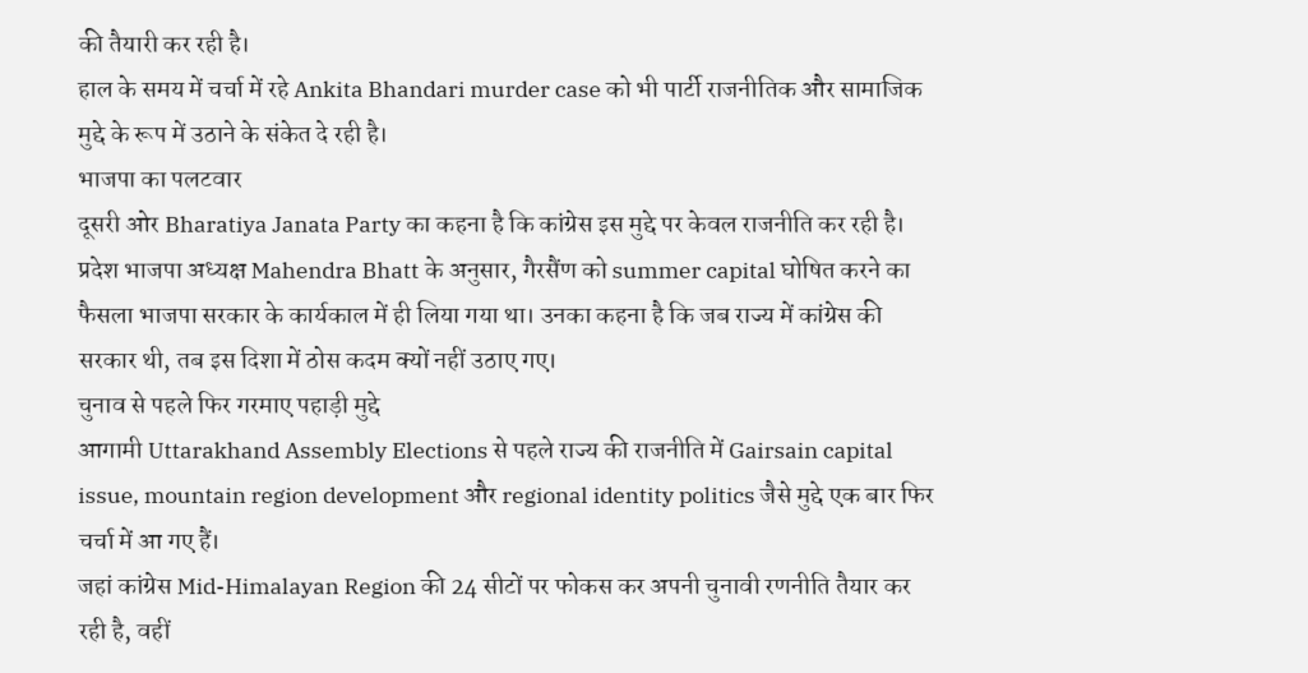की तैयारी कर रही है।
हाल के समय में चर्चा में रहे Ankita Bhandari murder case को भी पार्टी राजनीतिक और सामाजिक मुद्दे के रूप में उठाने के संकेत दे रही है।
भाजपा का पलटवार
दूसरी ओर Bharatiya Janata Party का कहना है कि कांग्रेस इस मुद्दे पर केवल राजनीति कर रही है।
प्रदेश भाजपा अध्यक्ष Mahendra Bhatt के अनुसार, गैरसैंण को summer capital घोषित करने का फैसला भाजपा सरकार के कार्यकाल में ही लिया गया था। उनका कहना है कि जब राज्य में कांग्रेस की सरकार थी, तब इस दिशा में ठोस कदम क्यों नहीं उठाए गए।
चुनाव से पहले फिर गरमाए पहाड़ी मुद्दे
आगामी Uttarakhand Assembly Elections से पहले राज्य की राजनीति में Gairsain capital issue, mountain region development और regional identity politics जैसे मुद्दे एक बार फिर चर्चा में आ गए हैं।
जहां कांग्रेस Mid-Himalayan Region की 24 सीटों पर फोकस कर अपनी चुनावी रणनीति तैयार कर रही है, वहीं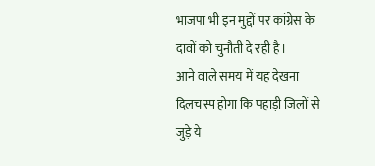भाजपा भी इन मुद्दों पर कांग्रेस के दावों को चुनौती दे रही है।
आने वाले समय में यह देखना दिलचस्प होगा कि पहाड़ी जिलों से जुड़े ये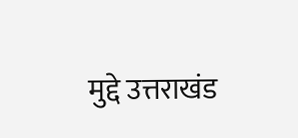मुद्दे उत्तराखंड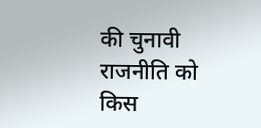की चुनावी राजनीति को किस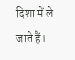दिशा में ले जाते हैं।